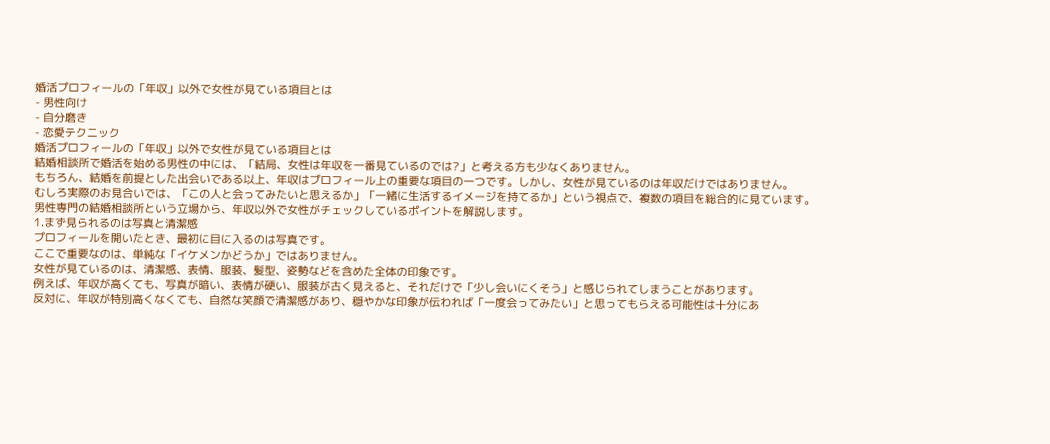婚活プロフィールの「年収」以外で女性が見ている項目とは
- 男性向け
- 自分磨き
- 恋愛テクニック
婚活プロフィールの「年収」以外で女性が見ている項目とは
結婚相談所で婚活を始める男性の中には、「結局、女性は年収を一番見ているのでは?」と考える方も少なくありません。
もちろん、結婚を前提とした出会いである以上、年収はプロフィール上の重要な項目の一つです。しかし、女性が見ているのは年収だけではありません。
むしろ実際のお見合いでは、「この人と会ってみたいと思えるか」「一緒に生活するイメージを持てるか」という視点で、複数の項目を総合的に見ています。
男性専門の結婚相談所という立場から、年収以外で女性がチェックしているポイントを解説します。
1.まず見られるのは写真と清潔感
プロフィールを開いたとき、最初に目に入るのは写真です。
ここで重要なのは、単純な「イケメンかどうか」ではありません。
女性が見ているのは、清潔感、表情、服装、髪型、姿勢などを含めた全体の印象です。
例えば、年収が高くても、写真が暗い、表情が硬い、服装が古く見えると、それだけで「少し会いにくそう」と感じられてしまうことがあります。
反対に、年収が特別高くなくても、自然な笑顔で清潔感があり、穏やかな印象が伝われば「一度会ってみたい」と思ってもらえる可能性は十分にあ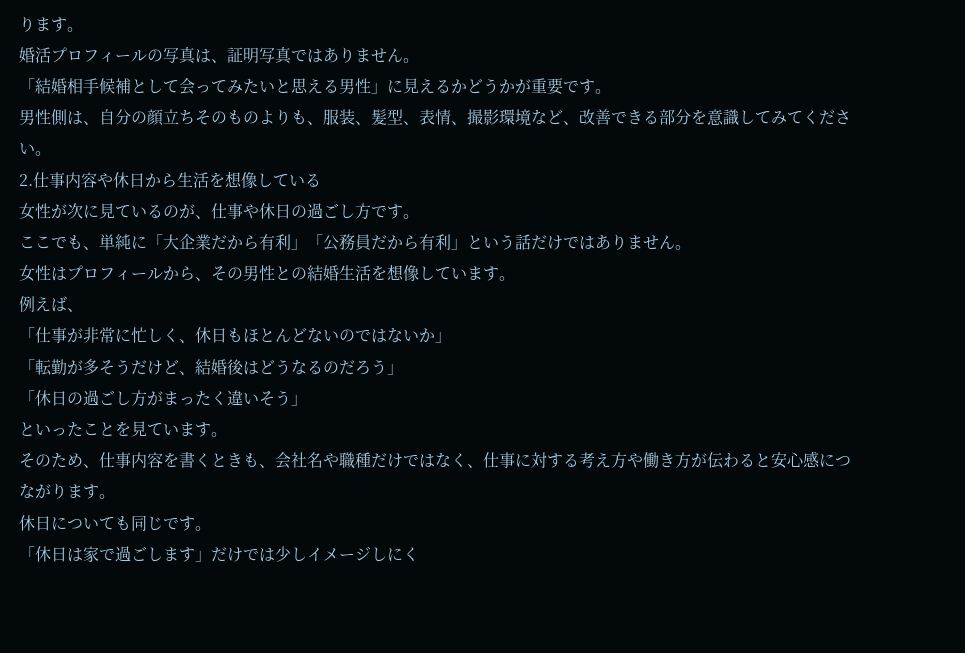ります。
婚活プロフィールの写真は、証明写真ではありません。
「結婚相手候補として会ってみたいと思える男性」に見えるかどうかが重要です。
男性側は、自分の顔立ちそのものよりも、服装、髪型、表情、撮影環境など、改善できる部分を意識してみてください。
2.仕事内容や休日から生活を想像している
女性が次に見ているのが、仕事や休日の過ごし方です。
ここでも、単純に「大企業だから有利」「公務員だから有利」という話だけではありません。
女性はプロフィールから、その男性との結婚生活を想像しています。
例えば、
「仕事が非常に忙しく、休日もほとんどないのではないか」
「転勤が多そうだけど、結婚後はどうなるのだろう」
「休日の過ごし方がまったく違いそう」
といったことを見ています。
そのため、仕事内容を書くときも、会社名や職種だけではなく、仕事に対する考え方や働き方が伝わると安心感につながります。
休日についても同じです。
「休日は家で過ごします」だけでは少しイメージしにく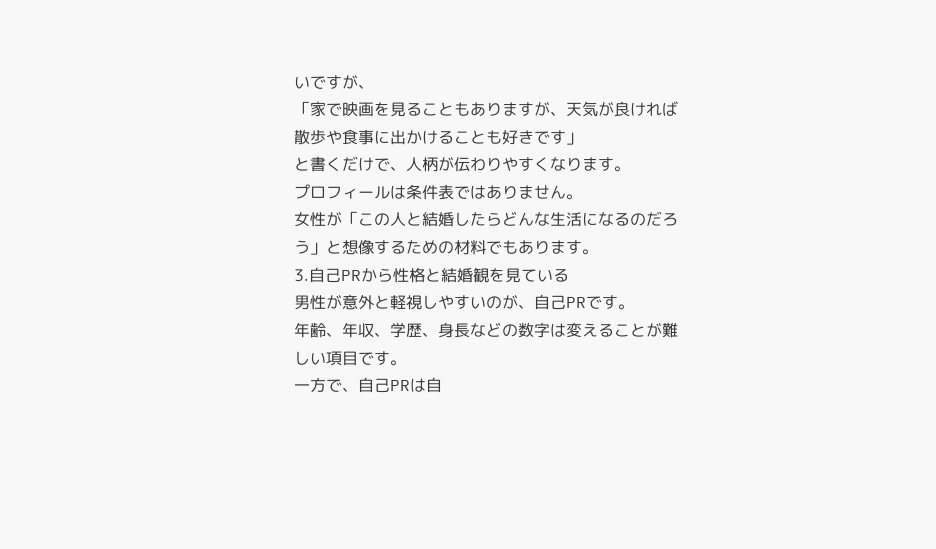いですが、
「家で映画を見ることもありますが、天気が良ければ散歩や食事に出かけることも好きです」
と書くだけで、人柄が伝わりやすくなります。
プロフィールは条件表ではありません。
女性が「この人と結婚したらどんな生活になるのだろう」と想像するための材料でもあります。
3.自己PRから性格と結婚観を見ている
男性が意外と軽視しやすいのが、自己PRです。
年齢、年収、学歴、身長などの数字は変えることが難しい項目です。
一方で、自己PRは自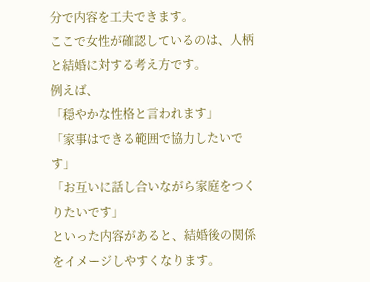分で内容を工夫できます。
ここで女性が確認しているのは、人柄と結婚に対する考え方です。
例えば、
「穏やかな性格と言われます」
「家事はできる範囲で協力したいです」
「お互いに話し合いながら家庭をつくりたいです」
といった内容があると、結婚後の関係をイメージしやすくなります。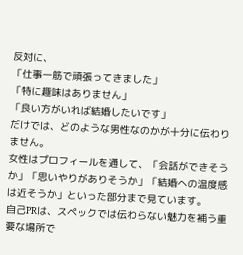反対に、
「仕事一筋で頑張ってきました」
「特に趣味はありません」
「良い方がいれば結婚したいです」
だけでは、どのような男性なのかが十分に伝わりません。
女性はプロフィールを通して、「会話ができそうか」「思いやりがありそうか」「結婚への温度感は近そうか」といった部分まで見ています。
自己PRは、スペックでは伝わらない魅力を補う重要な場所で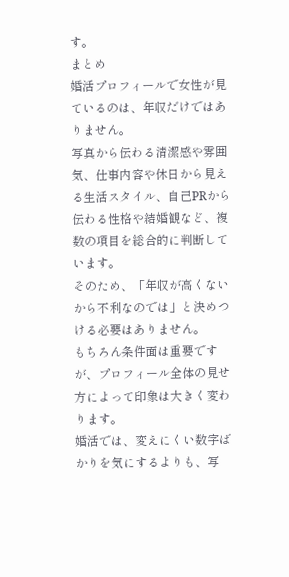す。
まとめ
婚活プロフィールで女性が見ているのは、年収だけではありません。
写真から伝わる清潔感や雰囲気、仕事内容や休日から見える生活スタイル、自己PRから伝わる性格や結婚観など、複数の項目を総合的に判断しています。
そのため、「年収が高くないから不利なのでは」と決めつける必要はありません。
もちろん条件面は重要ですが、プロフィール全体の見せ方によって印象は大きく変わります。
婚活では、変えにくい数字ばかりを気にするよりも、写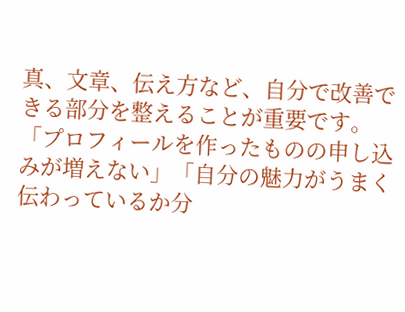真、文章、伝え方など、自分で改善できる部分を整えることが重要です。
「プロフィールを作ったものの申し込みが増えない」「自分の魅力がうまく伝わっているか分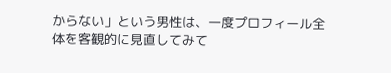からない」という男性は、一度プロフィール全体を客観的に見直してみて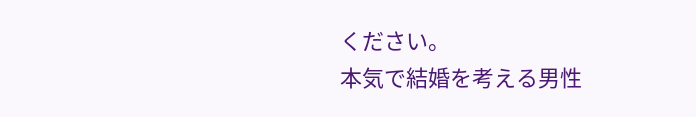ください。
本気で結婚を考える男性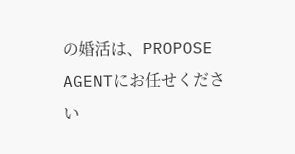の婚活は、PROPOSE AGENTにお任せください